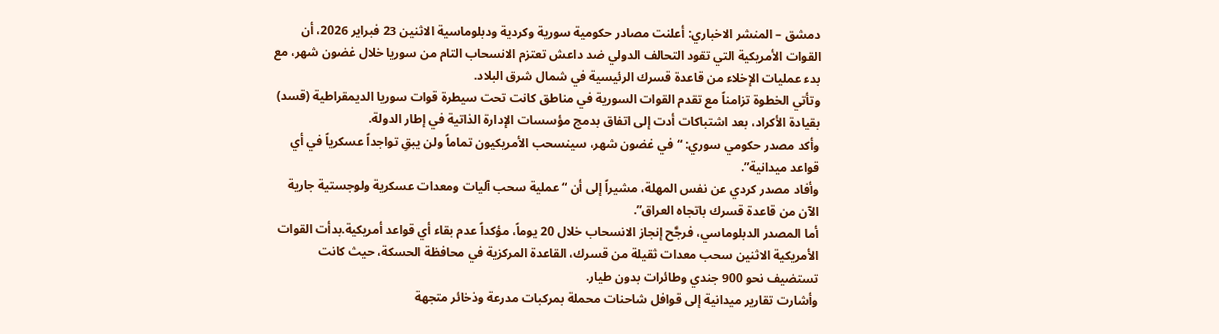دمشق – المنشر الاخباري: أعلنت مصادر حكومية سورية وكردية ودبلوماسية الاثنين 23 فبراير 2026، أن القوات الأمريكية التي تقود التحالف الدولي ضد داعش تعتزم الانسحاب التام من سوريا خلال غضون شهر، مع بدء عمليات الإخلاء من قاعدة قسرك الرئيسية في شمال شرق البلاد.
وتأتي الخطوة تزامناً مع تقدم القوات السورية في مناطق كانت تحت سيطرة قوات سوريا الديمقراطية (قسد) بقيادة الأكراد، بعد اشتباكات أدت إلى اتفاق بدمج مؤسسات الإدارة الذاتية في إطار الدولة.
وأكد مصدر حكومي سوري: “في غضون شهر، سينسحب الأمريكيون تماماً ولن يبقِ تواجداً عسكرياً في أي قواعد ميدانية”.
وأفاد مصدر كردي عن نفس المهلة، مشيراً إلى أن “عملية سحب آليات ومعدات عسكرية ولوجستية جارية الآن من قاعدة قسرك باتجاه العراق”.
أما المصدر الدبلوماسي، فرجَّح إنجاز الانسحاب خلال 20 يوماً، مؤكداً عدم بقاء أي قواعد أمريكية.بدأت القوات الأمريكية الاثنين سحب معدات ثقيلة من قسرك، القاعدة المركزية في محافظة الحسكة، حيث كانت تستضيف نحو 900 جندي وطائرات بدون طيار.
وأشارت تقارير ميدانية إلى قوافل شاحنات محملة بمركبات مدرعة وذخائر متجهة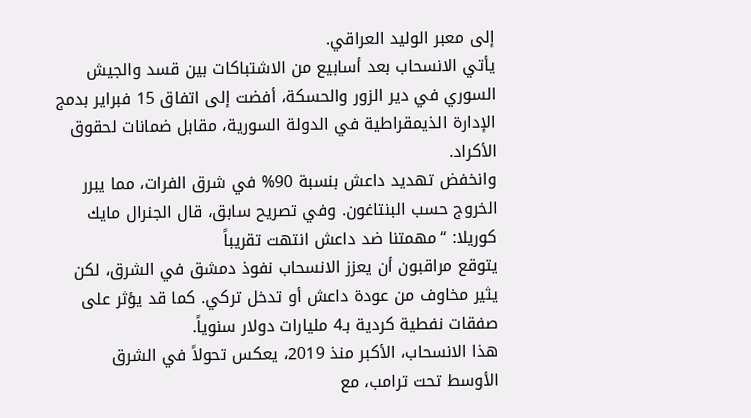إلى معبر الوليد العراقي.
يأتي الانسحاب بعد أسابيع من الاشتباكات بين قسد والجيش السوري في دير الزور والحسكة، أفضت إلى اتفاق 15 فبراير بدمج الإدارة الذيمقراطية في الدولة السورية، مقابل ضمانات لحقوق الأكراد.
وانخفض تهديد داعش بنسبة 90% في شرق الفرات، مما يبرر الخروج حسب البنتاغون. وفي تصريح سابق، قال الجنرال مايك كوريلا: “مهمتنا ضد داعش انتهت تقريباً
يتوقع مراقبون أن يعزز الانسحاب نفوذ دمشق في الشرق، لكن يثير مخاوف من عودة داعش أو تدخل تركي. كما قد يؤثر على صفقات نفطية كردية بـ4 مليارات دولار سنوياً.
هذا الانسحاب، الأكبر منذ 2019، يعكس تحولاً في الشرق الأوسط تحت ترامب، مع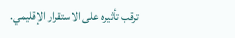ترقب تأثيره على الاستقرار الإقليمي.